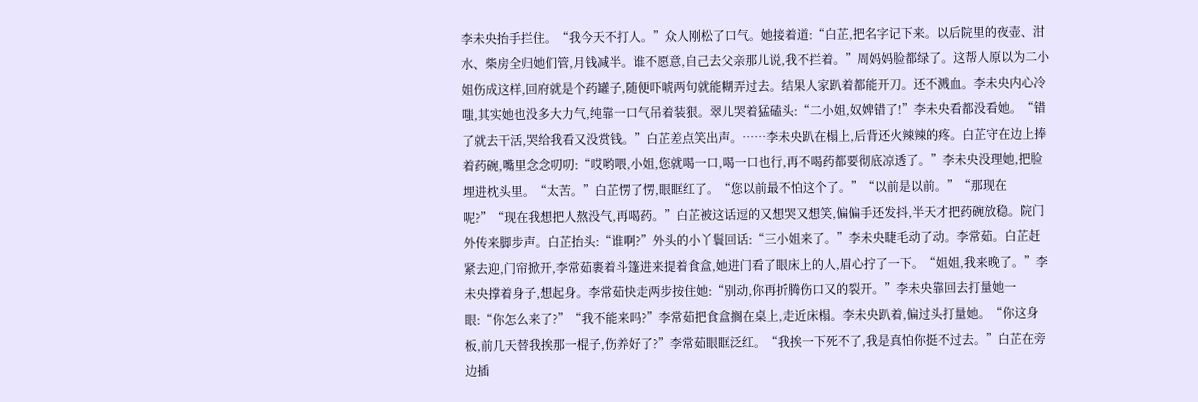李未央抬手拦住。“我今天不打人。”众人刚松了口气。她接着道:“白芷,把名字记下来。以后院里的夜壶、泔水、柴房全归她们管,月钱减半。谁不愿意,自己去父亲那儿说,我不拦着。”周妈妈脸都绿了。这帮人原以为二小姐伤成这样,回府就是个药罐子,随便吓唬两句就能糊弄过去。结果人家趴着都能开刀。还不溅血。李未央内心冷嗤,其实她也没多大力气,纯靠一口气吊着装狠。翠儿哭着猛磕头:“二小姐,奴婢错了!”李未央看都没看她。“错了就去干活,哭给我看又没赏钱。”白芷差点笑出声。……李未央趴在榻上,后背还火辣辣的疼。白芷守在边上捧着药碗,嘴里念念叨叨:“哎哟喂,小姐,您就喝一口,喝一口也行,再不喝药都要彻底凉透了。”李未央没理她,把脸埋进枕头里。“太苦。”白芷愣了愣,眼眶红了。“您以前最不怕这个了。”“以前是以前。”“那现在呢?”“现在我想把人熬没气,再喝药。”白芷被这话逗的又想哭又想笑,偏偏手还发抖,半天才把药碗放稳。院门外传来脚步声。白芷抬头:“谁啊?”外头的小丫鬟回话:“三小姐来了。”李未央睫毛动了动。李常茹。白芷赶紧去迎,门帘掀开,李常茹裹着斗篷进来提着食盒,她进门看了眼床上的人,眉心拧了一下。“姐姐,我来晚了。”李未央撑着身子,想起身。李常茹快走两步按住她:“别动,你再折腾伤口又的裂开。”李未央靠回去打量她一眼:“你怎么来了?”“我不能来吗?”李常茹把食盒搁在桌上,走近床榻。李未央趴着,偏过头打量她。“你这身板,前几天替我挨那一棍子,伤养好了?”李常茹眼眶泛红。“我挨一下死不了,我是真怕你挺不过去。”白芷在旁边插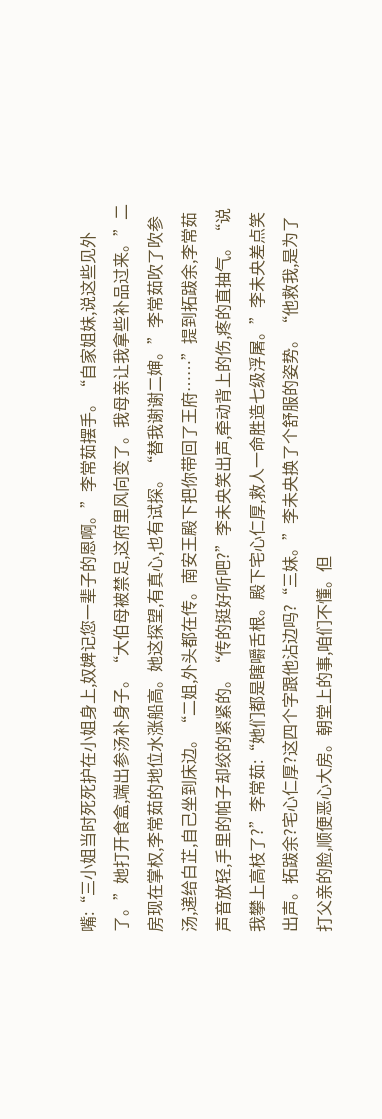嘴:“三小姐当时死死护在小姐身上,奴婢记您一辈子的恩啊。”李常茹摆手。“自家姐妹,说这些见外了。”她打开食盒,端出参汤补身子。“大伯母被禁足,这府里风向变了。我母亲让我拿些补品过来。”二房现在掌权,李常茹的地位水涨船高。她这探望,有真心,也有试探。“替我谢谢二婶。”李常茹吹了吹参汤,递给白芷,自己坐到床边。“二姐,外头都在传。南安王殿下把你带回了王府……”提到拓跋余,李常茹声音放轻,手里的帕子却绞的紧紧的。“传的挺好听吧?”李未央笑出声,牵动背上的伤,疼的直抽气。“说我攀上高枝了?”李常茹:“她们都是瞎嚼舌根。殿下宅心仁厚,救人一命胜造七级浮屠。”李未央差点笑出声。拓跋余?宅心仁厚?这四个字跟他沾边吗?“三妹。”李未央换了个舒服的姿势。“他救我,是为了打父亲的脸,顺便恶心大房。朝堂上的事,咱们不懂。但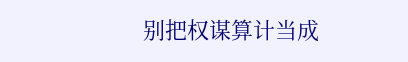别把权谋算计当成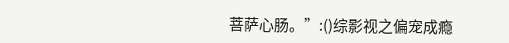菩萨心肠。”:()综影视之偏宠成瘾